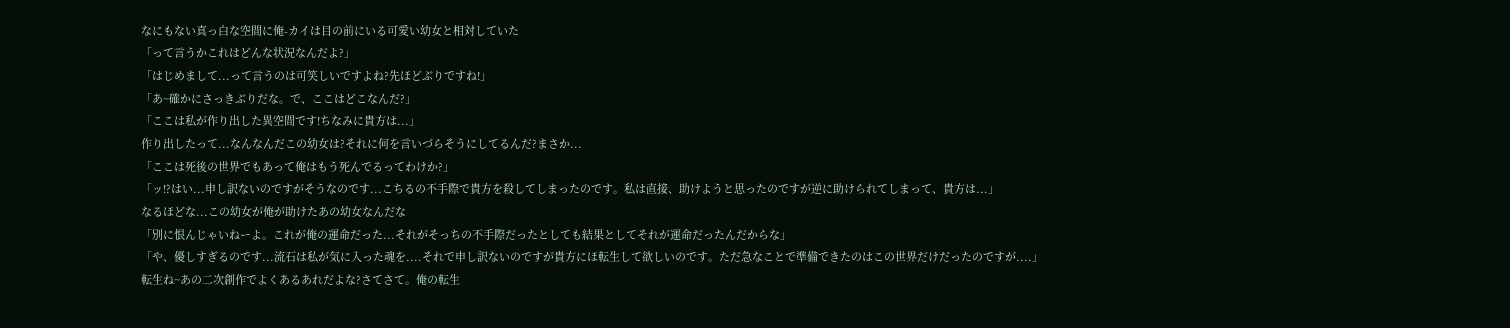なにもない真っ白な空間に俺-カイは目の前にいる可愛い幼女と相対していた
「って言うかこれはどんな状況なんだよ?」
「はじめまして...って言うのは可笑しいですよね?先ほどぶりですね!」
「あ~確かにさっきぶりだな。で、ここはどこなんだ?」
「ここは私が作り出した異空間です!ちなみに貴方は...」
作り出したって...なんなんだこの幼女は?それに何を言いづらそうにしてるんだ?まさか...
「ここは死後の世界でもあって俺はもう死んでるってわけか?」
「ッ!?はい...申し訳ないのですがそうなのです...こちるの不手際で貴方を殺してしまったのです。私は直接、助けようと思ったのですが逆に助けられてしまって、貴方は...」
なるほどな...この幼女が俺が助けたあの幼女なんだな
「別に恨んじゃいねーよ。これが俺の運命だった...それがそっちの不手際だったとしても結果としてそれが運命だったんだからな」
「や、優しすぎるのです...流石は私が気に入った魂を....それで申し訳ないのですが貴方にほ転生して欲しいのです。ただ急なことで準備できたのはこの世界だけだったのですが....」
転生ね~あの二次創作でよくあるあれだよな?さてさて。俺の転生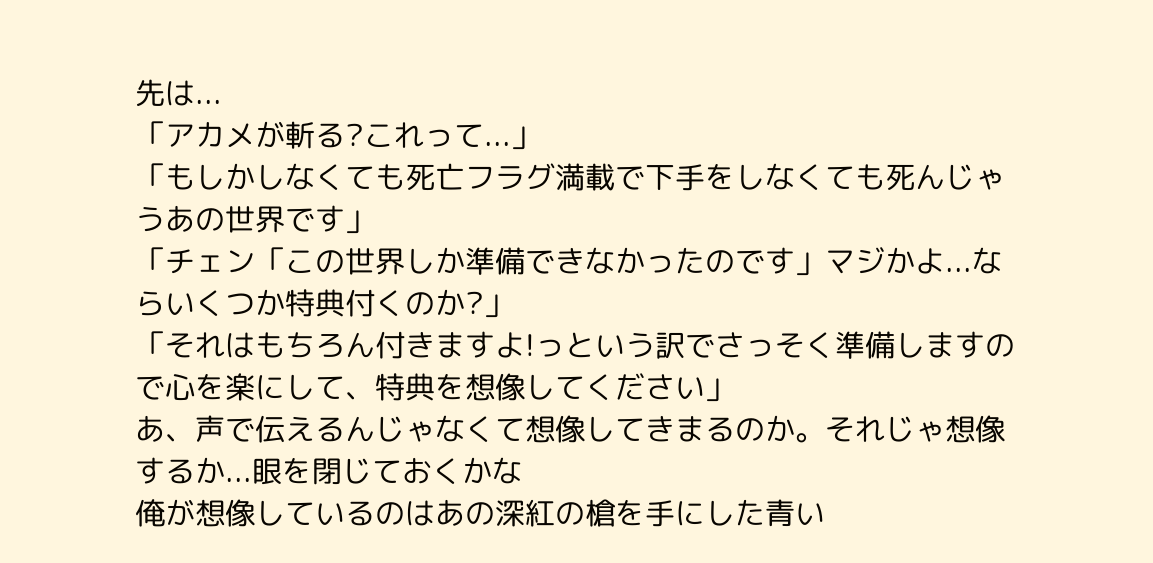先は...
「アカメが斬る?これって...」
「もしかしなくても死亡フラグ満載で下手をしなくても死んじゃうあの世界です」
「チェン「この世界しか準備できなかったのです」マジかよ...ならいくつか特典付くのか?」
「それはもちろん付きますよ!っという訳でさっそく準備しますので心を楽にして、特典を想像してください」
あ、声で伝えるんじゃなくて想像してきまるのか。それじゃ想像するか...眼を閉じておくかな
俺が想像しているのはあの深紅の槍を手にした青い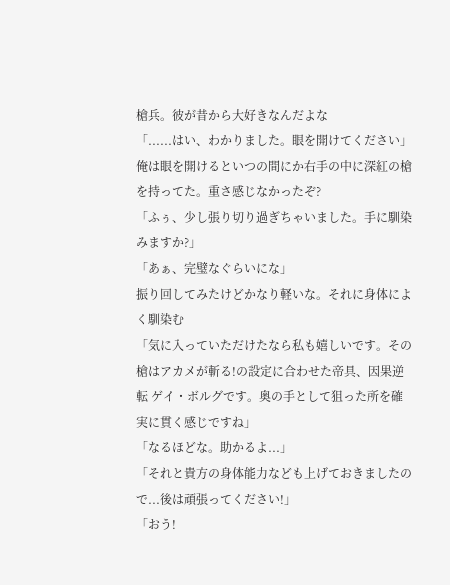槍兵。彼が昔から大好きなんだよな
「......はい、わかりました。眼を開けてください」
俺は眼を開けるといつの間にか右手の中に深紅の槍を持ってた。重さ感じなかったぞ?
「ふぅ、少し張り切り過ぎちゃいました。手に馴染みますか?」
「あぁ、完璧なぐらいにな」
振り回してみたけどかなり軽いな。それに身体によく馴染む
「気に入っていただけたなら私も嬉しいです。その槍はアカメが斬る!の設定に合わせた帝具、因果逆転 ゲイ・ボルグです。奥の手として狙った所を確実に貫く感じですね」
「なるほどな。助かるよ...」
「それと貴方の身体能力なども上げておきましたので...後は頑張ってください!」
「おう!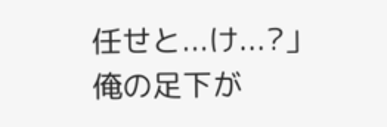任せと...け...?」
俺の足下が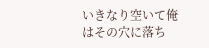いきなり空いて俺はその穴に落ち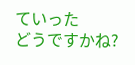ていった
どうですかね?